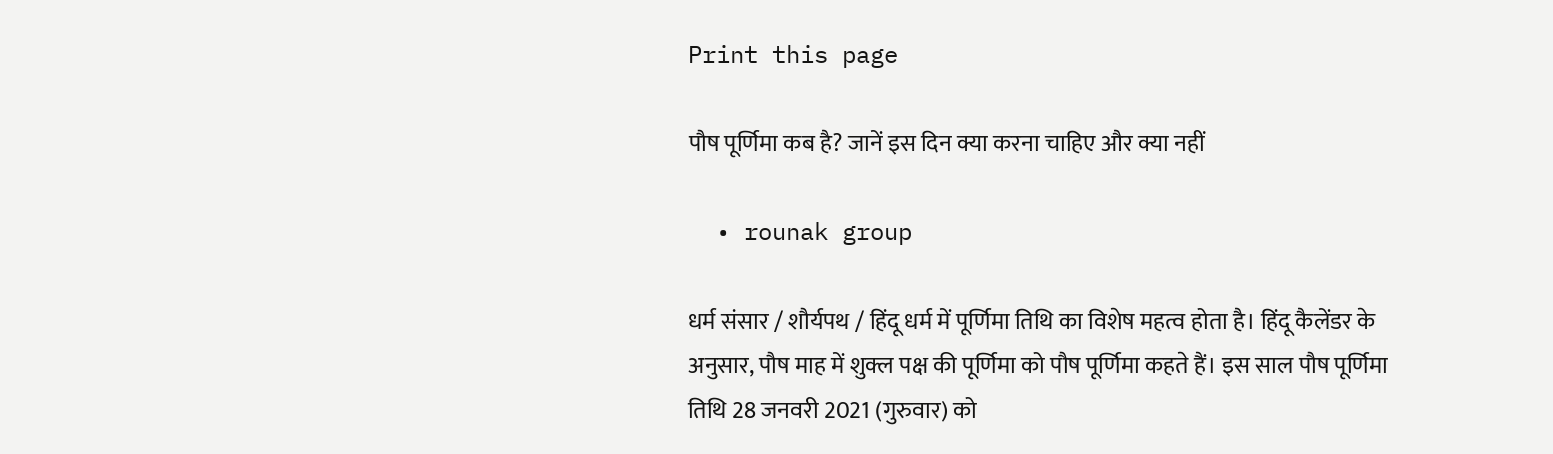Print this page

पौष पूर्णिमा कब है? जानें इस दिन क्या करना चाहिए और क्या नहीं

  • rounak group

धर्म संसार / शौर्यपथ / हिंदू धर्म में पूर्णिमा तिथि का विशेष महत्व होता है। हिंदू कैलेंडर के अनुसार, पौष माह में शुक्ल पक्ष की पूर्णिमा को पौष पूर्णिमा कहते हैं। इस साल पौष पूर्णिमा तिथि 28 जनवरी 2021 (गुरुवार) को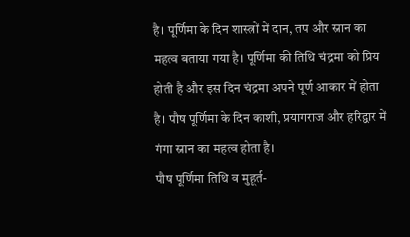है। पूर्णिमा के दिन शास्त्रों में दान, तप और स्नान का महत्व बताया गया है। पूर्णिमा की तिथि चंद्रमा को प्रिय होती है और इस दिन चंद्रमा अपने पूर्ण आकार में होता है। पौष पूर्णिमा के दिन काशी, प्रयागराज और हरिद्वार में गंगा स्नान का महत्व होता है।
पौष पूर्णिमा तिथि व मुहूर्त-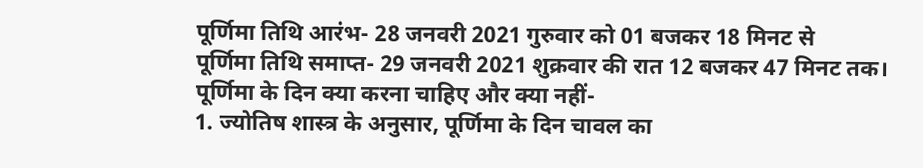पूर्णिमा तिथि आरंभ- 28 जनवरी 2021 गुरुवार को 01 बजकर 18 मिनट से
पूर्णिमा तिथि समाप्त- 29 जनवरी 2021 शुक्रवार की रात 12 बजकर 47 मिनट तक।
पूर्णिमा के दिन क्या करना चाहिए और क्या नहीं-
1. ज्योतिष शास्त्र के अनुसार, पूर्णिमा के दिन चावल का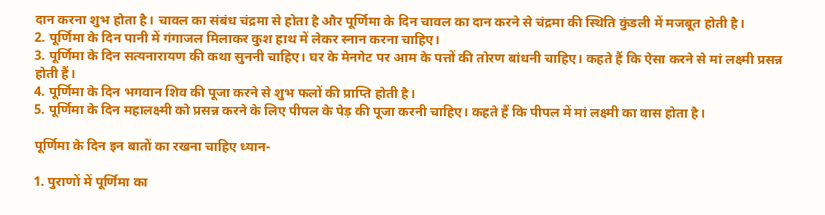दान करना शुभ होता है। चावल का संबंध चंद्रमा से होता है और पूर्णिमा के दिन चावल का दान करने से चंद्रमा की स्थिति कुंडली में मजबूत होती है।
2. पूर्णिमा के दिन पानी में गंगाजल मिलाकर कुश हाथ में लेकर स्नान करना चाहिए।
3. पूर्णिमा के दिन सत्यनारायण की कथा सुननी चाहिए। घर के मेनगेट पर आम के पत्तों की तोरण बांधनी चाहिए। कहते हैं कि ऐसा करने से मां लक्ष्मी प्रसन्न होती हैं।
4. पूर्णिमा के दिन भगवान शिव की पूजा करने से शुभ फलों की प्राप्ति होती है।
5. पूर्णिमा के दिन महालक्ष्मी को प्रसन्न करने के लिए पीपल के पेड़ की पूजा करनी चाहिए। कहते हैं कि पीपल में मां लक्ष्मी का वास होता है।

पूर्णिमा के दिन इन बातों का रखना चाहिए ध्यान-

1. पुराणों में पूर्णिमा का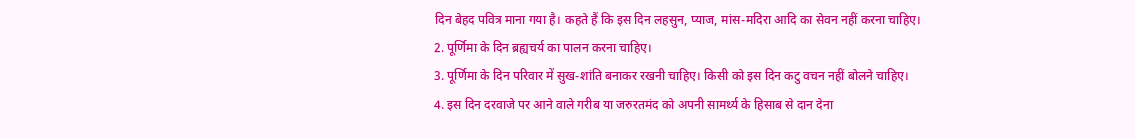दिन बेहद पवित्र माना गया है। कहते हैं कि इस दिन लहसुन, प्याज, मांस-मदिरा आदि का सेवन नहीं करना चाहिए।
2. पूर्णिमा के दिन ब्रह्यचर्य का पालन करना चाहिए।
3. पूर्णिमा के दिन परिवार में सुख-शांति बनाकर रखनी चाहिए। किसी को इस दिन कटु वचन नहीं बोलने चाहिए।
4. इस दिन दरवाजे पर आने वाले गरीब या जरुरतमंद को अपनी सामर्थ्य के हिसाब से दान देना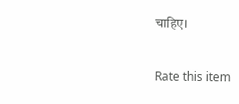चाहिए।

Rate this item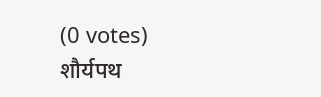(0 votes)
शौर्यपथ